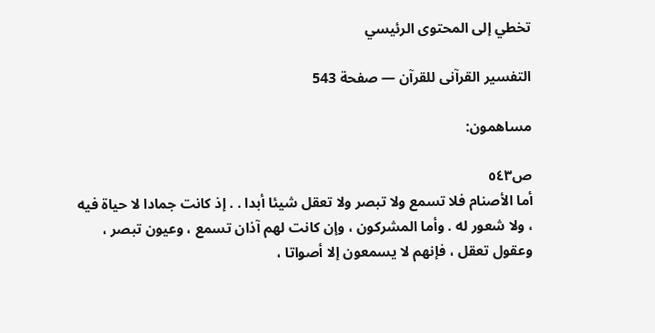تخطي إلى المحتوى الرئيسي

التفسير القرآنى للقرآن — صفحة 543

مساهمون:

ص٥٤٣
أما الأصنام فلا تسمع ولا تبصر ولا تعقل شيئا أبدا . . إذ كانت جمادا لا حياة فيه ، ولا شعور له . وأما المشركون ، وإن كانت لهم آذان تسمع ، وعيون تبصر ، وعقول تعقل ، فإنهم لا يسمعون إلا أصواتا ،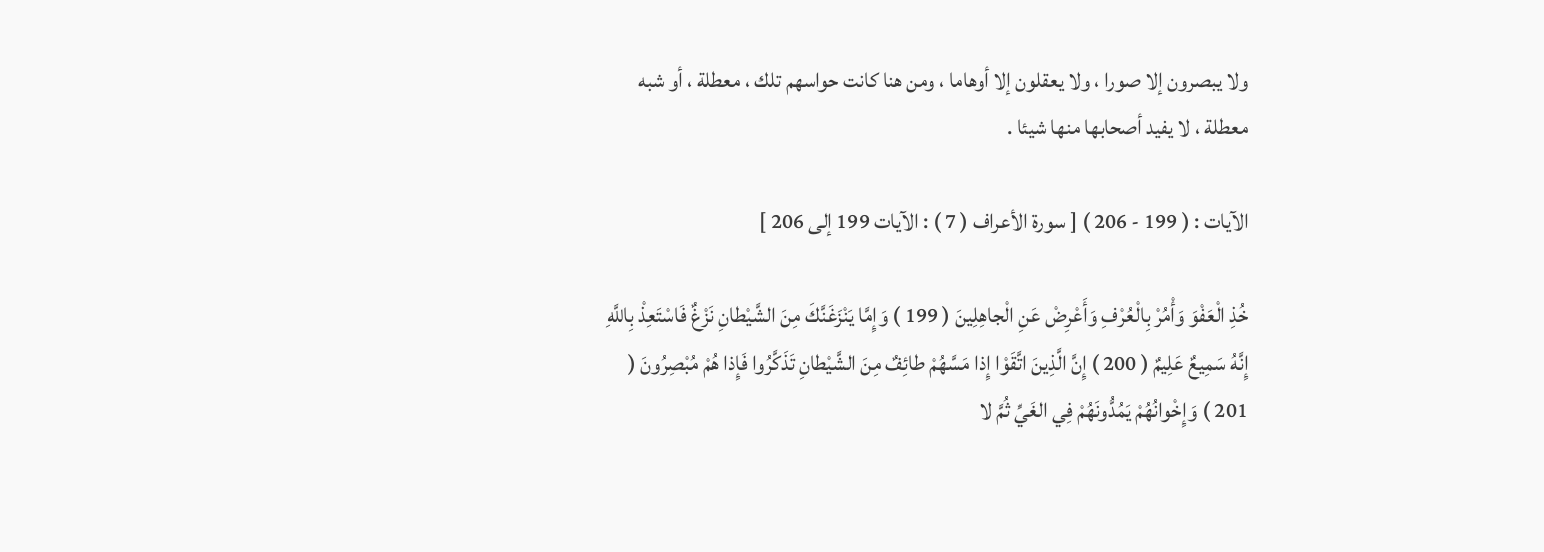ولا يبصرون إلا صورا ، ولا يعقلون إلا أوهاما ، ومن هنا كانت حواسهم تلك ، معطلة ، أو شبه معطلة ، لا يفيد أصحابها منها شيئا .

الآيات : ( 199 - 206 ) [ سورة الأعراف ( 7 ) : الآيات 199 إلى 206 ]

خُذِ الْعَفْوَ وَأْمُرْ بِالْعُرْفِ وَأَعْرِضْ عَنِ الْجاهِلِينَ ( 199 ) وَإِمَّا يَنْزَغَنَّكَ مِنَ الشَّيْطانِ نَزْغٌ فَاسْتَعِذْ بِاللَّهِ إِنَّهُ سَمِيعٌ عَلِيمٌ ( 200 ) إِنَّ الَّذِينَ اتَّقَوْا إِذا مَسَّهُمْ طائِفٌ مِنَ الشَّيْطانِ تَذَكَّرُوا فَإِذا هُمْ مُبْصِرُونَ ( 201 ) وَإِخْوانُهُمْ يَمُدُّونَهُمْ فِي الغَيِّ ثُمَّ لا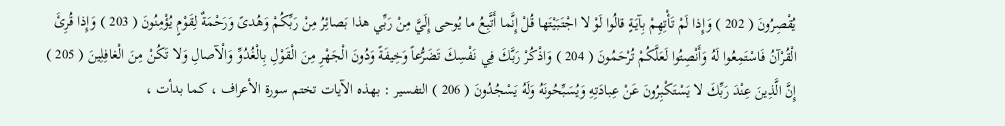يُقْصِرُونَ ( 202 ) وَإِذا لَمْ تَأْتِهِمْ بِآيَةٍ قالُوا لَوْ لا اجْتَبَيْتَها قُلْ إِنَّما أَتَّبِعُ ما يُوحى إِلَيَّ مِنْ رَبِّي هذا بَصائِرُ مِنْ رَبِّكُمْ وَهُدىً وَرَحْمَةٌ لِقَوْمٍ يُؤْمِنُونَ ( 203 ) وَإِذا قُرِئَ الْقُرْآنُ فَاسْتَمِعُوا لَهُ وَأَنْصِتُوا لَعَلَّكُمْ تُرْحَمُونَ ( 204 ) وَاذْكُرْ رَبَّكَ فِي نَفْسِكَ تَضَرُّعاً وَخِيفَةً وَدُونَ الْجَهْرِ مِنَ الْقَوْلِ بِالْغُدُوِّ وَالْآصالِ وَلا تَكُنْ مِنَ الْغافِلِينَ ( 205 ) إِنَّ الَّذِينَ عِنْدَ رَبِّكَ لا يَسْتَكْبِرُونَ عَنْ عِبادَتِهِ وَيُسَبِّحُونَهُ وَلَهُ يَسْجُدُونَ ( 206 ) التفسير : بهذه الآيات تختم سورة الأعراف ، كما بدأت ،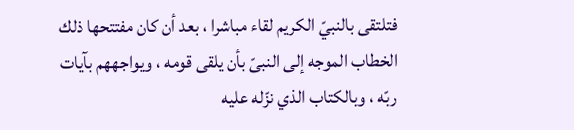فتلتقى بالنبيّ الكريم لقاء مباشرا ، بعد أن كان مفتتحها ذلك الخطاب الموجه إلى النبىّ بأن يلقى قومه ، ويواجههم بآيات ربّه ، وبالكتاب الذي نزّله عليه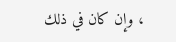، وإن كان في ذلك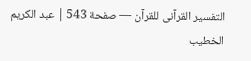التفسير القرآنى للقرآن — صفحة 543 | عبد الكريم الخطيب